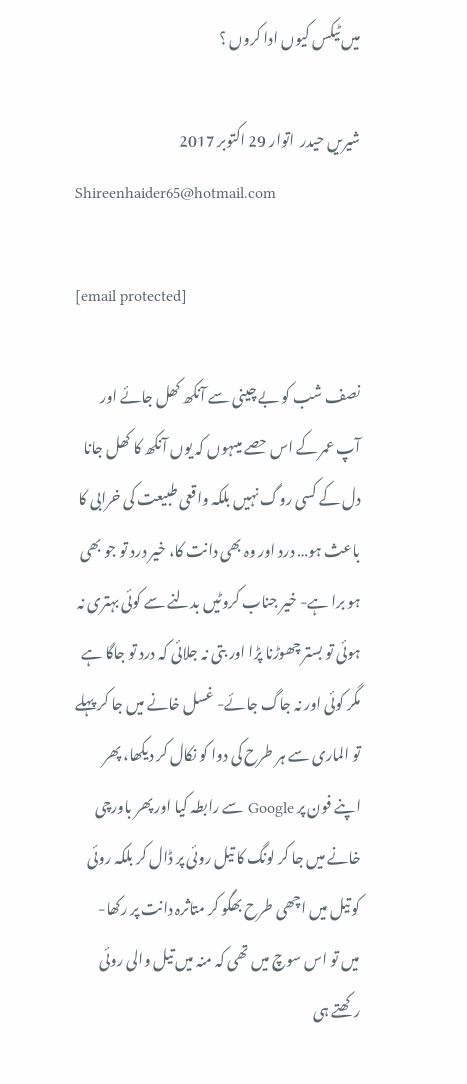میں ٹیکس کیوں ادا کروں ؟

شیریں حیدر  اتوار 29 اکتوبر 2017
Shireenhaider65@hotmail.com

[email protected]

نصف شب کو بے چینی سے آنکھ کھل جائے اور آپ عمر کے اس حصے میںہوں کہ یوں آنکھ کا کھل جانا دل کے کسی روگ نہیں بلکہ واقعی طبیعت کی خرابی کا باعث ہو… درد اور وہ بھی دانت کا، خیر درد تو جو بھی ہو برا ہے- خیر جناب کروٹیں بدلنے سے کوئی بہتری نہ ہوئی تو بستر چھوڑنا پڑا اور بتی نہ جلائی کہ درد تو جاگا ہے مگر کوئی اور نہ جاگ جائے- غسل خانے میں جا کر پہلے تو الماری سے ہر طرح کی دوا کو نکال کر دیکھا، پھر اپنے فون پر Google سے رابطہ کیا اور پھر باورچی خانے میں جا کر لونگ کا تیل روئی پر ڈال کر بلکہ روئی کو تیل میں اچھی طرح بھگو کر متاثرہ دانت پر رکھا- میں تو اس سوچ میں تھی کہ منہ میں تیل والی روئی رکھتے ہی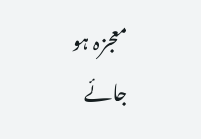معجزہ ہو جائے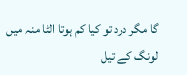گا مگر درد تو کیا کم ہوتا الٹا منہ میں لونگ کے تیل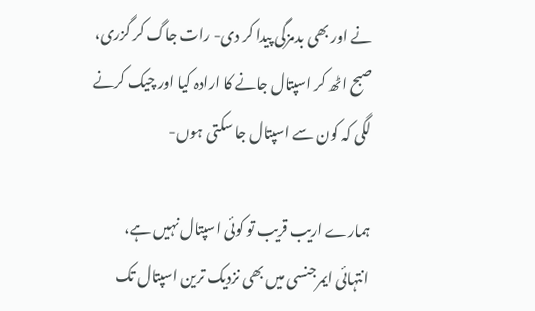نے اور بھی بدمزگی پیدا کر دی- رات جاگ کر گزری، صبح اٹھ کر اسپتال جانے کا ارادہ کیا اور چیک کرنے لگی کہ کون سے اسپتال جا سکتی ہوں-

ہمارے اریب قریب تو کوئی اسپتال نہیں ہے، انتہائی ایمرجنسی میں بھی نزدیک ترین اسپتال تک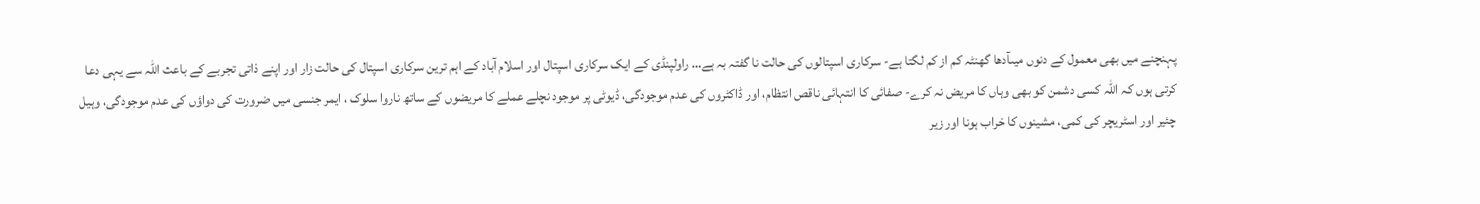پہنچنے میں بھی معمول کے دنوں میںآدھا گھنٹہ کم از کم لگتا ہے- سرکاری اسپتالوں کی حالت نا گفتہ بہ ہے… راولپنڈی کے ایک سرکاری اسپتال اور اسلام آباد کے اہم ترین سرکاری اسپتال کی حالت زار اور اپنے ذاتی تجربے کے باعث اللہ سے یہی دعا کرتی ہوں کہ اللہ کسی دشمن کو بھی وہاں کا مریض نہ کرے- صفائی کا انتہائی ناقص انتظام، اور ڈاکٹروں کی عدم موجودگی، ڈیوٹی پر موجود نچلے عملے کا مریضوں کے ساتھ ناروا سلوک ، ایمر جنسی میں ضرورت کی دواؤں کی عدم موجودگی، وہیل چئیر اور اسٹریچر کی کمی، مشینوں کا خراب ہونا اور زیر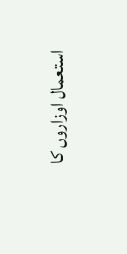استعمال اوزاروں کا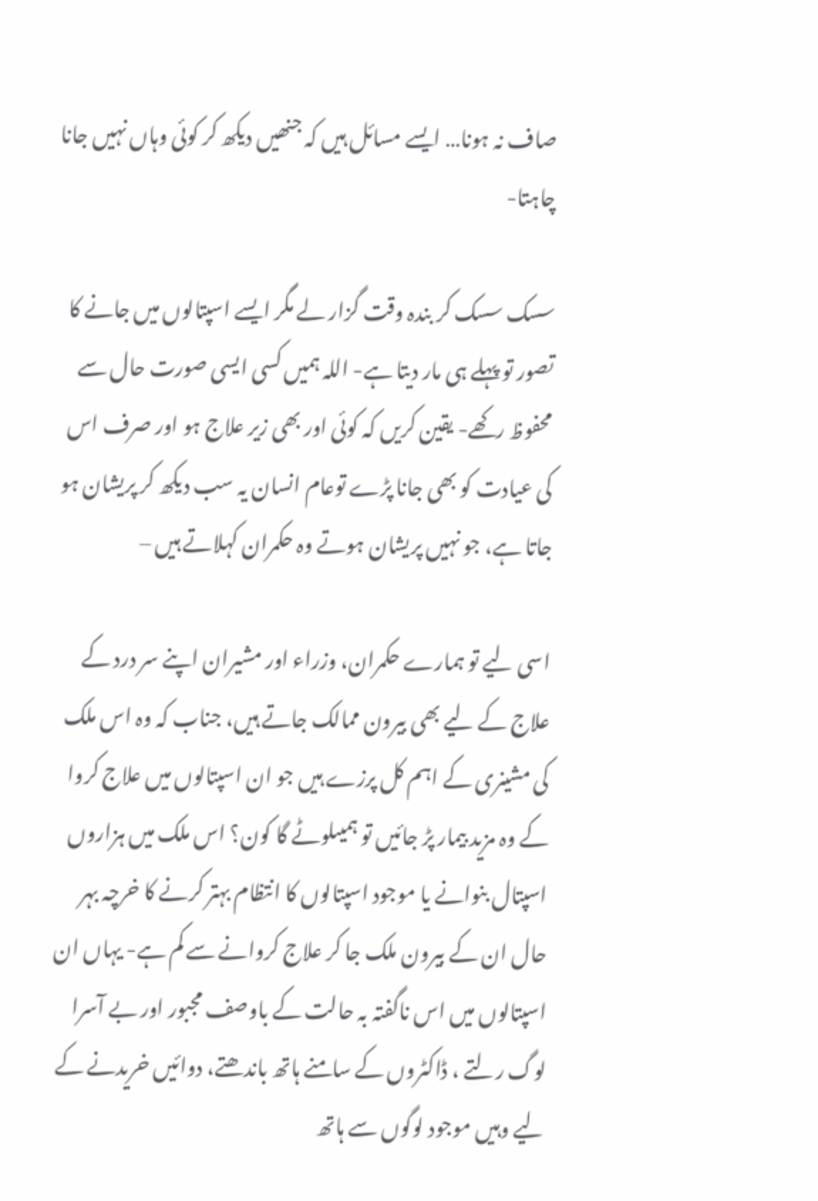صاف نہ ہونا… ایسے مسائل ہیں کہ جنھیں دیکھ کر کوئی وہاں نہیں جانا چاہتا-

سسک سسک کر بندہ وقت گزار لے مگر ایسے اسپتالوں میں جانے کا تصور تو پہلے ہی مار دیتا ہے- اللہ ہمیں کسی ایسی صورت حال سے محفوظ رکھے- یقین کریں کہ کوئی اور بھی زیر علاج ہو اور صرف اس کی عیادت کو بھی جانا پڑے توعام انسان یہ سب دیکھ کر پریشان ہو جاتا ہے، جو نہیں پریشان ہوتے وہ حکمران کہلاتے ہیں –

اسی لیے تو ہمارے حکمران، وزراء اور مشیران اپنے سر درد کے علاج کے لیے بھی بیرون ممالک جاتے ہیں، جناب کہ وہ اس ملک کی مشینری کے اہم کل پرزے ہیں جو ان اسپتالوں میں علاج کروا کے وہ مزید بیمار پڑ جائیں تو ہمیںلوٹے گا کون؟ اس ملک میں ہزاروں اسپتال بنوانے یا موجود اسپتالوں کا انتظام بہتر کرنے کا خرچہ بہر حال ان کے بیرون ملک جا کر علاج کروانے سے کم ہے- یہاں ان اسپتالوں میں اس ناگفتہ بہ حالت کے باوصف مجبور اور بے آسرا لوگ رلتے ، ڈاکٹروں کے سامنے ہاتھ باندھتے، دوائیں خریدنے کے لیے وہیں موجود لوگوں سے ہاتھ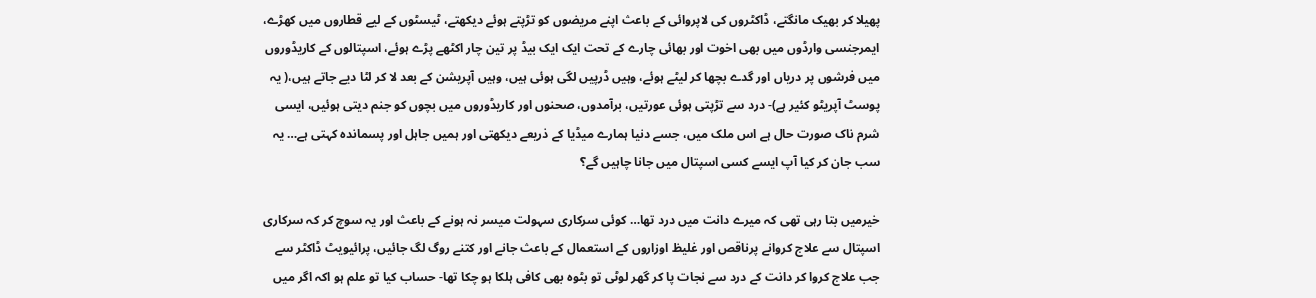پھیلا کر بھیک مانگتے، ڈاکٹروں کی لاپروائی کے باعث اپنے مریضوں کو تڑپتے ہوئے دیکھتے، ٹیسٹوں کے لیے قطاروں میں کھڑے، ایمرجنسی وارڈوں میں بھی اخوت اور بھائی چارے کے تحت ایک ایک بیڈ پر تین چار اکٹھے پڑے ہوئے، اسپتالوں کے کاریڈوروں میں فرشوں پر دریاں اور گدے بچھا کر لیٹے ہوئے، وہیں ڈرپیں لگی ہوئی ہیں، وہیں آپریشن کے بعد لا کر لٹا دیے جاتے ہیں،( یہ پوسٹ آپریٹو کئیر ہے)- درد سے تڑپتی ہوئی عورتیں، برآمدوں، صحنوں اور کاریڈوروں میں بچوں کو جنم دیتی ہوئیں، ایسی شرم ناک صورت حال ہے اس ملک میں، جسے دنیا ہمارے میڈیا کے ذریعے دیکھتی اور ہمیں جاہل اور پسماندہ کہتی ہے… یہ سب جان کر کیا آپ ایسے کسی اسپتال میں جانا چاہیں گے؟

خیرمیں بتا رہی تھی کہ میرے دانت میں درد تھا… کوئی سرکاری سہولت میسر نہ ہونے کے باعث اور یہ سوچ کر کہ سرکاری اسپتال سے علاج کروانے پرناقص اور غلیظ اوزاروں کے استعمال کے باعث جانے اور کتنے روگ لگ جائیں، پرائیویٹ ڈاکٹر سے جب علاج کروا کر دانت کے درد سے نجات پا کر گھر لوٹی تو بٹوہ بھی کافی ہلکا ہو چکا تھا- حساب کیا تو علم ہو اکہ اگر میں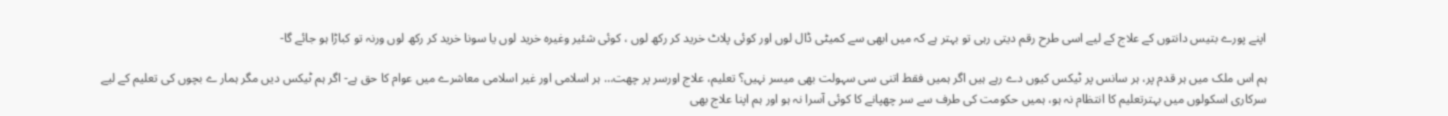اپنے پورے بتیس دانتوں کے علاج کے لیے اسی طرح رقم دیتی رہی تو بہتر ہے کہ میں ابھی سے کمیٹی ڈال لوں اور کوئی پلاٹ خرید کر رکھ لوں ، کوئی شئیر وغیرہ خرید لوں یا سونا خرید کر رکھ لوں ورنہ تو کباڑا ہو جائے گا-

ہم اس ملک میں ہر قدم پر، ہر سانس پر ٹیکس کیوں دے رہے ہیں اگر ہمیں فقط اتنی سی سہولت بھی میسر نہیں؟ تعلیم، علاج اورسر پر چھت… ہر اسلامی اور غیر اسلامی معاشرے میں عوام کا حق ہے- اگر ہم ٹیکس دیں مگر ہمار ے بچوں کی تعلیم کے لیے سرکاری اسکولوں میں بہترتعلیم کا انتظام نہ ہو، ہمیں حکومت کی طرف سے سر چھپانے کا کوئی آسرا نہ ہو اور ہم اپنا علاج بھی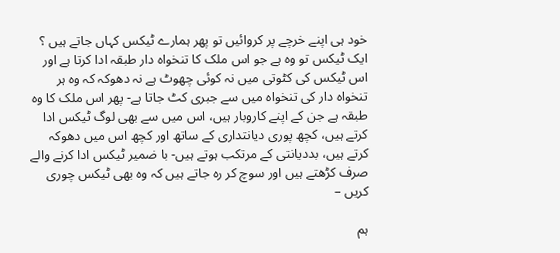خود ہی اپنے خرچے پر کروائیں تو پھر ہمارے ٹیکس کہاں جاتے ہیں ؟ ایک ٹیکس تو وہ ہے جو اس ملک کا تنخواہ دار طبقہ ادا کرتا ہے اور اس ٹیکس کی کٹوتی میں نہ کوئی چھوٹ ہے نہ دھوکہ کہ وہ ہر تنخواہ دار کی تنخواہ میں سے جبری کٹ جاتا ہے- پھر اس ملک کا وہ طبقہ ہے جن کے اپنے کاروبار ہیں، اس میں سے بھی لوگ ٹیکس ادا کرتے ہیں، کچھ پوری دیانتداری کے ساتھ اور کچھ اس میں دھوکہ کرتے ہیں، بددیانتی کے مرتکب ہوتے ہیں- با ضمیر ٹیکس ادا کرنے والے صرف کڑھتے ہیں اور سوچ کر رہ جاتے ہیں کہ وہ بھی ٹیکس چوری کریں –

ہم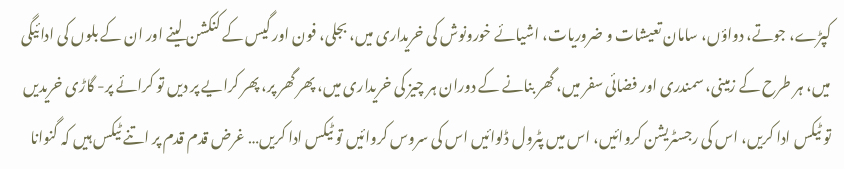کپڑے، جوتے، دواؤں، سامان تعیشات و ضروریات، اشیائے خورونوش کی خریداری میں، بجلی، فون اور گیس کے کنکشن لینے اور ان کے بلوں کی ادائیگی میں، ہر طرح کے زمینی، سمندری اور فضائی سفر میں، گھر بنانے کے دوران ہر چیز کی خریداری میں، پھر گھر پر، پھر کرایے پر دیں تو کرائے پر- گاڑی خریدیں تو ٹیکس ادا کریں، اس کی رجسٹریشن کروائیں، اس میں پٹرول ڈلوائیں اس کی سروس کروائیں تو ٹیکس ادا کریں… غرض قدم قدم پر اتنے ٹیکس ہیں کہ گنوانا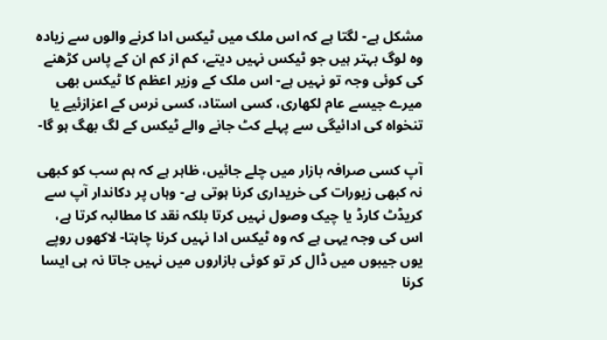مشکل ہے- لگتا ہے کہ اس ملک میں ٹیکس ادا کرنے والوں سے زیادہ وہ لوگ بہتر ہیں جو ٹیکس نہیں دیتے، کم از کم ان کے پاس کڑھنے کی کوئی وجہ تو نہیں ہے- اس ملک کے وزیر اعظم کا ٹیکس بھی میرے جیسے عام لکھاری، کسی استاد، کسی نرس کے اعزازئیے یا تنخواہ کی ادائیگی سے پہلے کٹ جانے والے ٹیکس کے لگ بھگ ہو گا-

آپ کسی صرافہ بازار میں چلے جائیں، ظاہر ہے کہ ہم سب کو کبھی نہ کبھی زیورات کی خریداری کرنا ہوتی ہے- وہاں پر دکاندار آپ سے کریڈٹ کارڈ یا چیک وصول نہیں کرتا بلکہ نقد کا مطالبہ کرتا ہے، اس کی وجہ یہی ہے کہ وہ ٹیکس ادا نہیں کرنا چاہتا- لاکھوں روپے یوں جیبوں میں ڈال کر تو کوئی بازاروں میں نہیں جاتا نہ ہی ایسا کرنا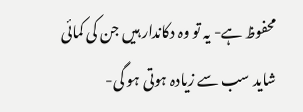محفوظ ہے- یہ تو وہ دکاندار ہیں جن کی کمائی شاید سب سے زیادہ ہوتی ہو گی-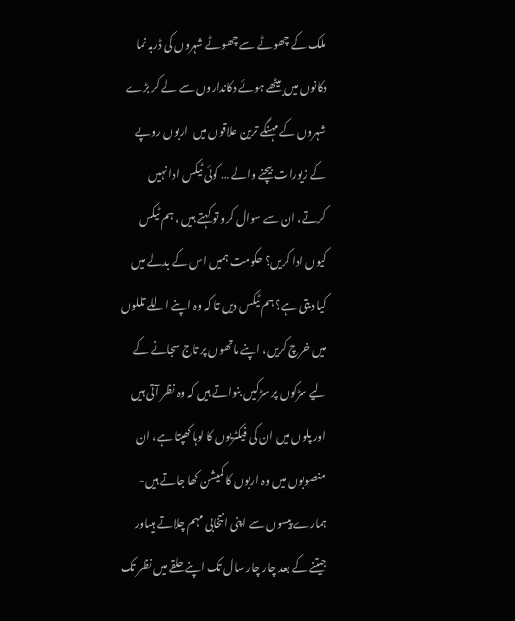ملک کے چھوٹے سے چھوٹے شہروں کی ڈربہ نما دکانوں میں بیٹھے ہوئے دکانداروں سے لے کر بڑے شہروں کے مہنگے ترین علاقوں میں  اربوں روپے کے زیورات بیچنے والے … کوئی ٹیکس ادا نہیں کرتے، ان سے سوال کرو تو کہتے ہیں ، ہم ٹیکس کیوں ادا کریں؟ حکومت ہمیں اس کے بدلے میں کیا دیتی ہے؟ ہم ٹیکس دیں تا کہ وہ اپنے اللے تللوں میں خرچ کریں، اپنے ماتھوں پر تاج سجانے کے لیے سڑکوں پر سڑکیں بنواتے ہیں کہ وہ نظر آتی ہیں اور پلوں میں ان کی فیکٹریوں کا لوہا کھپتا ہے، ان منصوبوں میں وہ اربوں کا کمیشن کھا جاتے ہیں- ہمارے پیسوں سے اپنی انتخابی مہم چلاتے ہیںاور جیتنے کے بعد چار چار سال تک اپنے حلقے میں نظر تک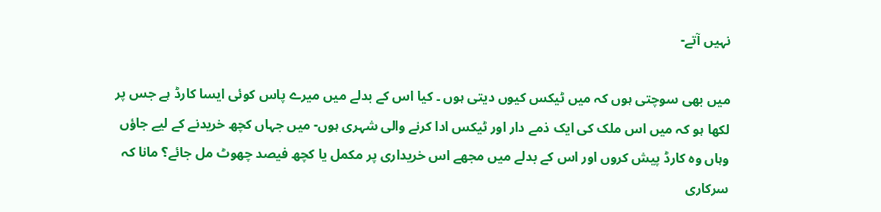نہیں آتے-

میں بھی سوچتی ہوں کہ میں ٹیکس کیوں دیتی ہوں ۔ کیا اس کے بدلے میں میرے پاس کوئی ایسا کارڈ ہے جس پر لکھا ہو کہ میں اس ملک کی ایک ذمے دار اور ٹیکس ادا کرنے والی شہری ہوں- میں جہاں کچھ خریدنے کے لیے جاؤں وہاں وہ کارڈ پیش کروں اور اس کے بدلے میں مجھے اس خریداری پر مکمل یا کچھ فیصد چھوٹ مل جائے؟ مانا کہ سرکاری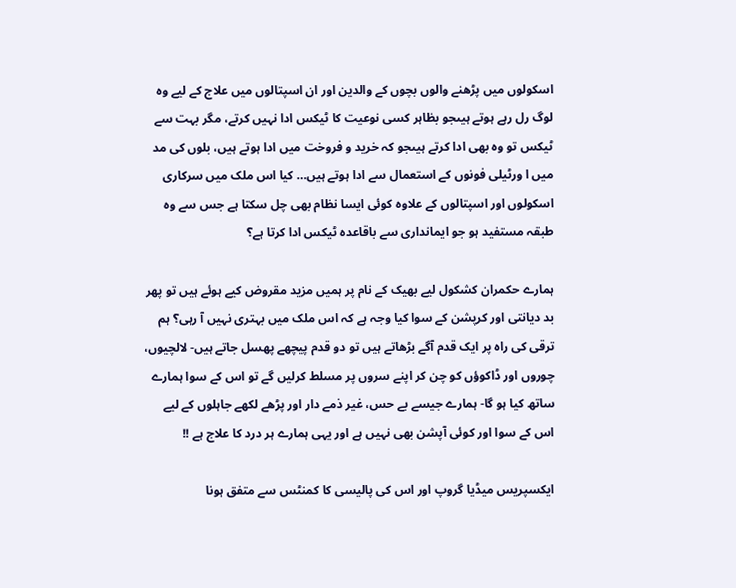اسکولوں میں پڑھنے والوں بچوں کے والدین اور ان اسپتالوں میں علاج کے لیے وہ لوگ رل رہے ہوتے ہیںجو بظاہر کسی نوعیت کا ٹیکس ادا نہیں کرتے، مگر بہت سے ٹیکس تو وہ بھی ادا کرتے ہیںجو کہ خرید و فروخت میں ادا ہوتے ہیں، بلوں کی مد میں ا ورٹیلی فونوں کے استعمال سے ادا ہوتے ہیں… کیا اس ملک میں سرکاری اسکولوں اور اسپتالوں کے علاوہ کوئی ایسا نظام بھی چل سکتا ہے جس سے وہ طبقہ مستفید ہو جو ایمانداری سے باقاعدہ ٹیکس ادا کرتا ہے؟

ہمارے حکمران کشکول لیے بھیک کے نام پر ہمیں مزید مقروض کیے ہوئے ہیں تو پھر بد دیانتی اور کرپشن کے سوا کیا وجہ ہے کہ اس ملک میں بہتری نہیں آ رہی؟ ہم ترقی کی راہ پر ایک قدم آگے بڑھاتے ہیں تو دو قدم پیچھے پھسل جاتے ہیں- لالچیوں، چوروں اور ڈاکوؤں کو چن کر اپنے سروں پر مسلط کرلیں گے تو اس کے سوا ہمارے ساتھ کیا ہو گا- ہمارے جیسے بے حس، غیر ذمے دار اور پڑھے لکھے جاہلوں کے لیے اس کے سوا اور کوئی آپشن بھی نہیں ہے اور یہی ہمارے ہر درد کا علاج ہے !!

ایکسپریس میڈیا گروپ اور اس کی پالیسی کا کمنٹس سے متفق ہونا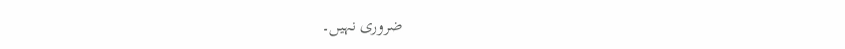ضروری نہیں۔